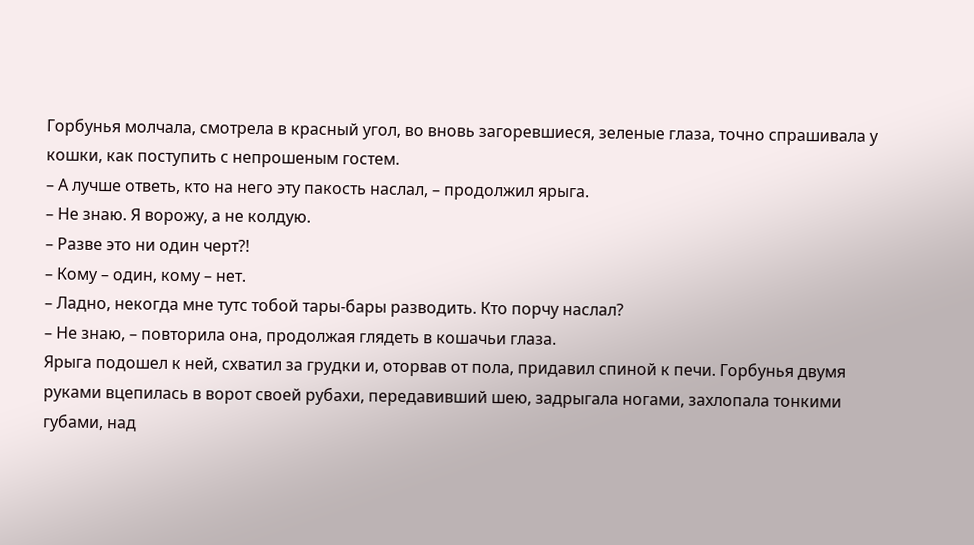Горбунья молчала, смотрела в красный угол, во вновь загоревшиеся, зеленые глаза, точно спрашивала у кошки, как поступить с непрошеным гостем.
– А лучше ответь, кто на него эту пакость наслал, – продолжил ярыга.
– Не знаю. Я ворожу, а не колдую.
– Разве это ни один черт?!
– Кому – один, кому – нет.
– Ладно, некогда мне тутс тобой тары-бары разводить. Кто порчу наслал?
– Не знаю, – повторила она, продолжая глядеть в кошачьи глаза.
Ярыга подошел к ней, схватил за грудки и, оторвав от пола, придавил спиной к печи. Горбунья двумя руками вцепилась в ворот своей рубахи, передавивший шею, задрыгала ногами, захлопала тонкими губами, над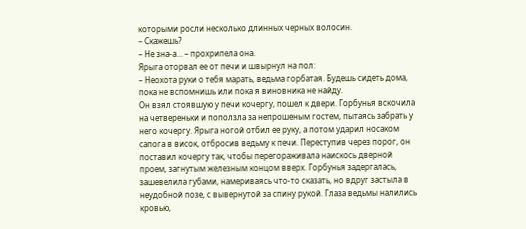которыми росли несколько длинных черных волосин.
– Скажешь?
– Не зна-а… – прохрипела она.
Ярыга оторвал ее от печи и швырнул на пол:
– Неохота руки о тебя марать, ведьма горбатая. Будешь сидеть дома, пока не вспомнишь или пока я виновника не найду.
Он взял стоявшую у печи кочергу, пошел к двери. Горбунья вскочила на четвереньки и поползла за непрошеным гостем, пытаясь забрать у него кочергу. Ярыга ногой отбил ее руку, а потом ударил носаком сапога в висок, отбросив ведьму к печи. Переступив через порог, он поставил кочергу так, чтобы перегораживала наискось дверной проем, загнутым железным концом вверх. Горбунья задергалась, зашевелила губами, намериваясь что-то сказать, но вдруг застыла в неудобной позе, с вывернутой за спину рукой. Глаза ведьмы налились кровью,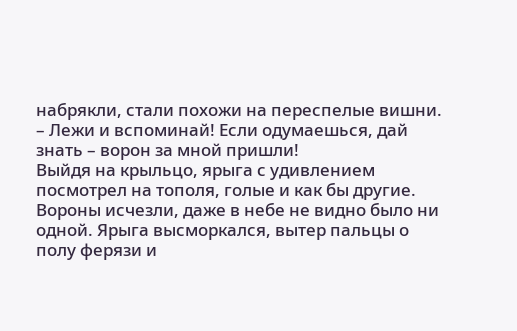набрякли, стали похожи на переспелые вишни.
– Лежи и вспоминай! Если одумаешься, дай знать – ворон за мной пришли!
Выйдя на крыльцо, ярыга с удивлением посмотрел на тополя, голые и как бы другие. Вороны исчезли, даже в небе не видно было ни одной. Ярыга высморкался, вытер пальцы о полу ферязи и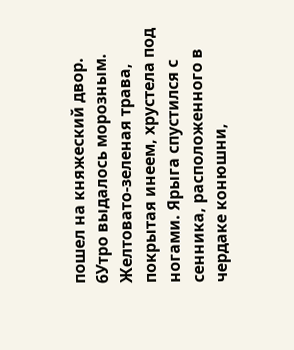пошел на княжеский двор.
6Утро выдалось морозным. Желтовато-зеленая трава, покрытая инеем, хрустела под ногами. Ярыга спустился с сенника, расположенного в чердаке конюшни,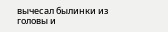вычесал былинки из головы и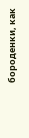бороденки, как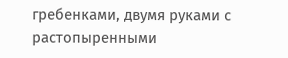гребенками, двумя руками с растопыренными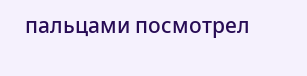пальцами посмотрел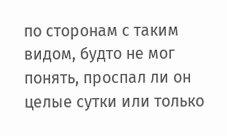по сторонам с таким видом, будто не мог понять, проспал ли он целые сутки или только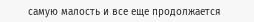самую малость и все еще продолжается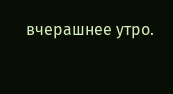вчерашнее утро.